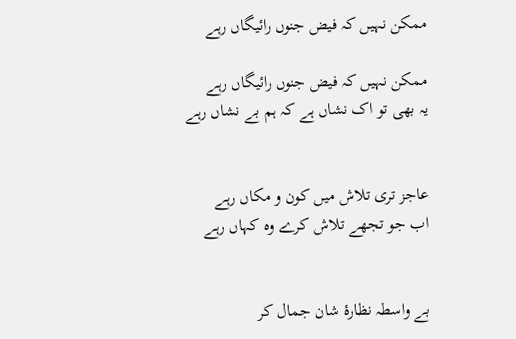ممکن نہیں کہ فیض جنوں رائیگاں رہے

ممکن نہیں کہ فیض جنوں رائیگاں رہے
یہ بھی تو اک نشاں ہے کہ ہم بے نشاں رہے


عاجز تری تلاش میں کون و مکاں رہے
اب جو تجھے تلاش کرے وہ کہاں رہے


بے واسطہ نظارۂ شان جمال کر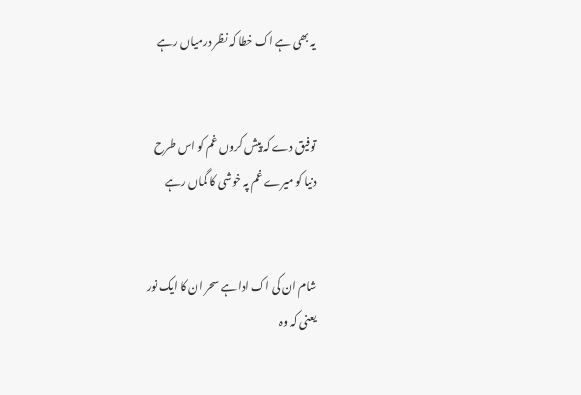یہ بھی ہے اک خطا کہ نظر درمیاں رہے


توفیق دے کہ پیش کروں غم کو اس طرح
دنیا کو میرے غم پہ خوشی کا گماں رہے


شام ان کی اک ادا ہے سحر ان کا ایک نور
یعنی کہ وہ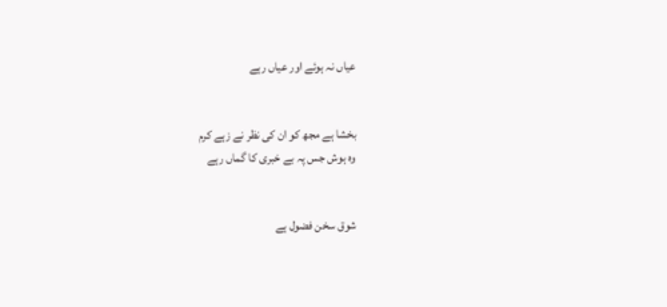عیاں نہ ہوئے اور عیاں رہے


بخشا ہے مجھ کو ان کی نظر نے زہے کرم
وہ ہوش جس پہ بے خبری کا گماں رہے


شوق سخن فضول ہے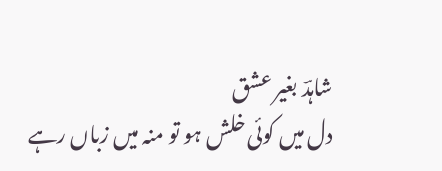شاہدؔ بغیر عشق
دل میں کوئی خلش ہو تو منہ میں زباں رہے